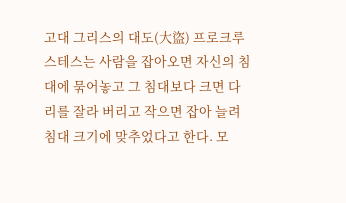고대 그리스의 대도(大盜) 프로크루스테스는 사람을 잡아오면 자신의 침대에 묶어놓고 그 침대보다 크면 다리를 잘라 버리고 작으면 잡아 늘려 침대 크기에 맞추었다고 한다. 모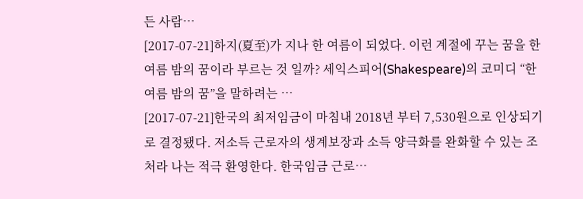든 사람…
[2017-07-21]하지(夏至)가 지나 한 여름이 되었다. 이런 계절에 꾸는 꿈을 한 여름 밤의 꿈이라 부르는 것 일까? 세익스피어(Shakespeare)의 코미디 “한 여름 밤의 꿈”을 말하려는 …
[2017-07-21]한국의 최저임금이 마침내 2018년 부터 7,530원으로 인상되기로 결정됐다. 저소득 근로자의 생계보장과 소득 양극화를 완화할 수 있는 조처라 나는 적극 환영한다. 한국임금 근로…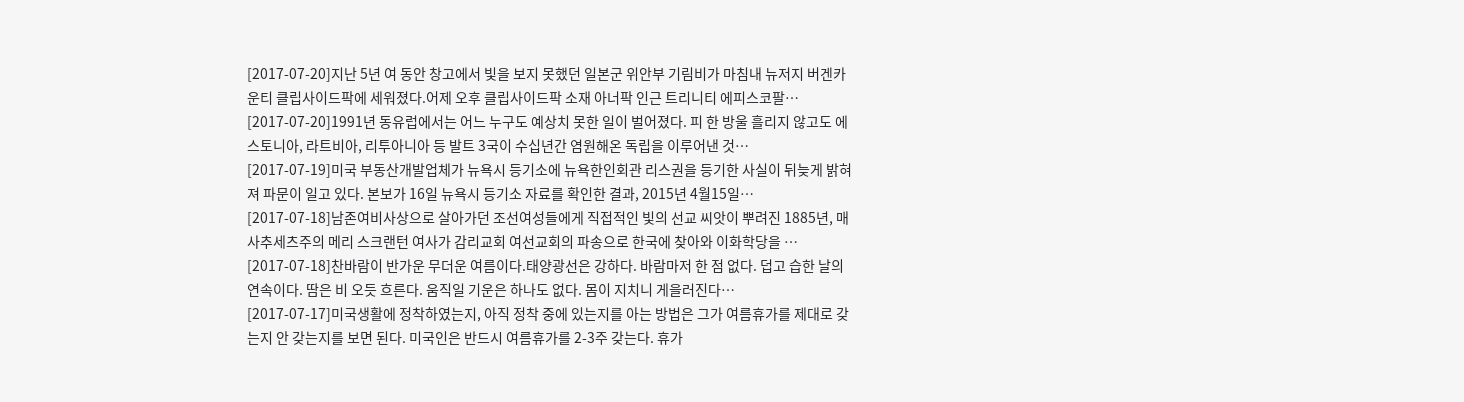[2017-07-20]지난 5년 여 동안 창고에서 빛을 보지 못했던 일본군 위안부 기림비가 마침내 뉴저지 버겐카운티 클립사이드팍에 세워졌다.어제 오후 클립사이드팍 소재 아너팍 인근 트리니티 에피스코팔…
[2017-07-20]1991년 동유럽에서는 어느 누구도 예상치 못한 일이 벌어졌다. 피 한 방울 흘리지 않고도 에스토니아, 라트비아, 리투아니아 등 발트 3국이 수십년간 염원해온 독립을 이루어낸 것…
[2017-07-19]미국 부동산개발업체가 뉴욕시 등기소에 뉴욕한인회관 리스권을 등기한 사실이 뒤늦게 밝혀져 파문이 일고 있다. 본보가 16일 뉴욕시 등기소 자료를 확인한 결과, 2015년 4월15일…
[2017-07-18]남존여비사상으로 살아가던 조선여성들에게 직접적인 빛의 선교 씨앗이 뿌려진 1885년, 매사추세츠주의 메리 스크랜턴 여사가 감리교회 여선교회의 파송으로 한국에 찾아와 이화학당을 …
[2017-07-18]찬바람이 반가운 무더운 여름이다.태양광선은 강하다. 바람마저 한 점 없다. 덥고 습한 날의 연속이다. 땀은 비 오듯 흐른다. 움직일 기운은 하나도 없다. 몸이 지치니 게을러진다…
[2017-07-17]미국생활에 정착하였는지, 아직 정착 중에 있는지를 아는 방법은 그가 여름휴가를 제대로 갖는지 안 갖는지를 보면 된다. 미국인은 반드시 여름휴가를 2-3주 갖는다. 휴가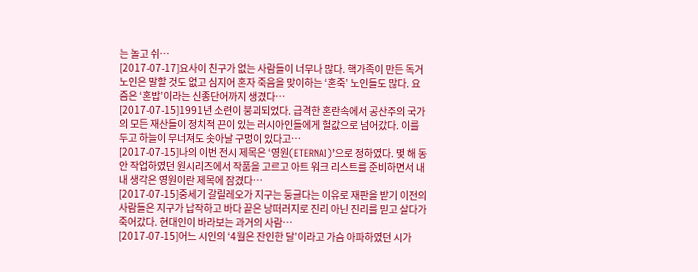는 놀고 쉬…
[2017-07-17]요사이 친구가 없는 사람들이 너무나 많다. 핵가족이 만든 독거노인은 말할 것도 없고 심지어 혼자 죽음을 맞이하는 ‘혼죽’ 노인들도 많다. 요즘은 ‘혼밥’이라는 신종단어까지 생겼다…
[2017-07-15]1991년 소련이 붕괴되었다. 급격한 혼란속에서 공산주의 국가의 모든 재산들이 정치적 끈이 있는 러시아인들에게 헐값으로 넘어갔다. 이를 두고 하늘이 무너져도 솟아날 구멍이 있다고…
[2017-07-15]나의 이번 전시 제목은 ‘영원(ETERNAI)’으로 정하였다. 몇 해 동안 작업하였던 원시리즈에서 작품을 고르고 아트 워크 리스트를 준비하면서 내내 생각은 영원이란 제목에 잠겼다…
[2017-07-15]중세기 갈릴레오가 지구는 둥글다는 이유로 재판을 받기 이전의 사람들은 지구가 납작하고 바다 끝은 낭떠러지로 진리 아닌 진리를 믿고 살다가 죽어갔다. 현대인이 바라보는 과거의 사람…
[2017-07-15]어느 시인의 ‘4월은 잔인한 달’이라고 가슴 아파하였던 시가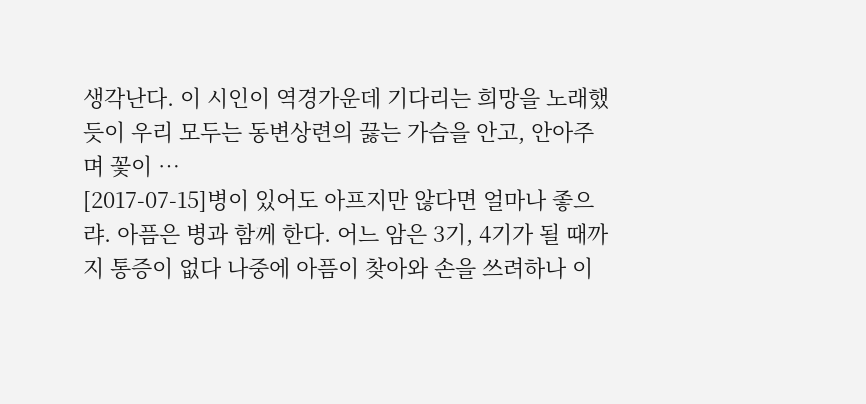생각난다. 이 시인이 역경가운데 기다리는 희망을 노래했듯이 우리 모두는 동변상련의 끓는 가슴을 안고, 안아주며 꽃이 …
[2017-07-15]병이 있어도 아프지만 않다면 얼마나 좋으랴. 아픔은 병과 함께 한다. 어느 암은 3기, 4기가 될 때까지 통증이 없다 나중에 아픔이 찾아와 손을 쓰려하나 이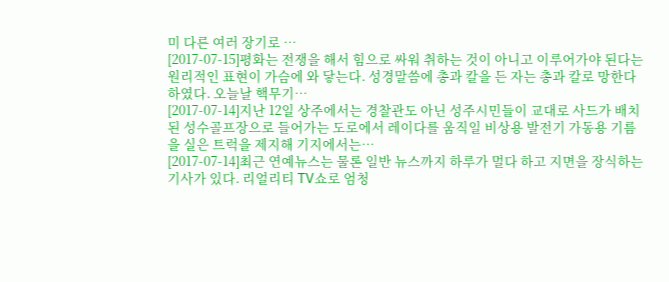미 다른 여러 장기로 …
[2017-07-15]평화는 전쟁을 해서 힘으로 싸워 취하는 것이 아니고 이루어가야 된다는 원리적인 표현이 가슴에 와 닿는다. 성경말씀에 총과 칼을 든 자는 총과 칼로 망한다 하였다. 오늘날 핵무기…
[2017-07-14]지난 12일 상주에서는 경찰관도 아닌 성주시민들이 교대로 사드가 배치된 성수골프장으로 들어가는 도로에서 레이다를 움직일 비상용 발전기 가동용 기름을 실은 트럭을 제지해 기지에서는…
[2017-07-14]최근 연예뉴스는 물론 일반 뉴스까지 하루가 멀다 하고 지면을 장식하는 기사가 있다. 리얼리티 TV쇼로 엄청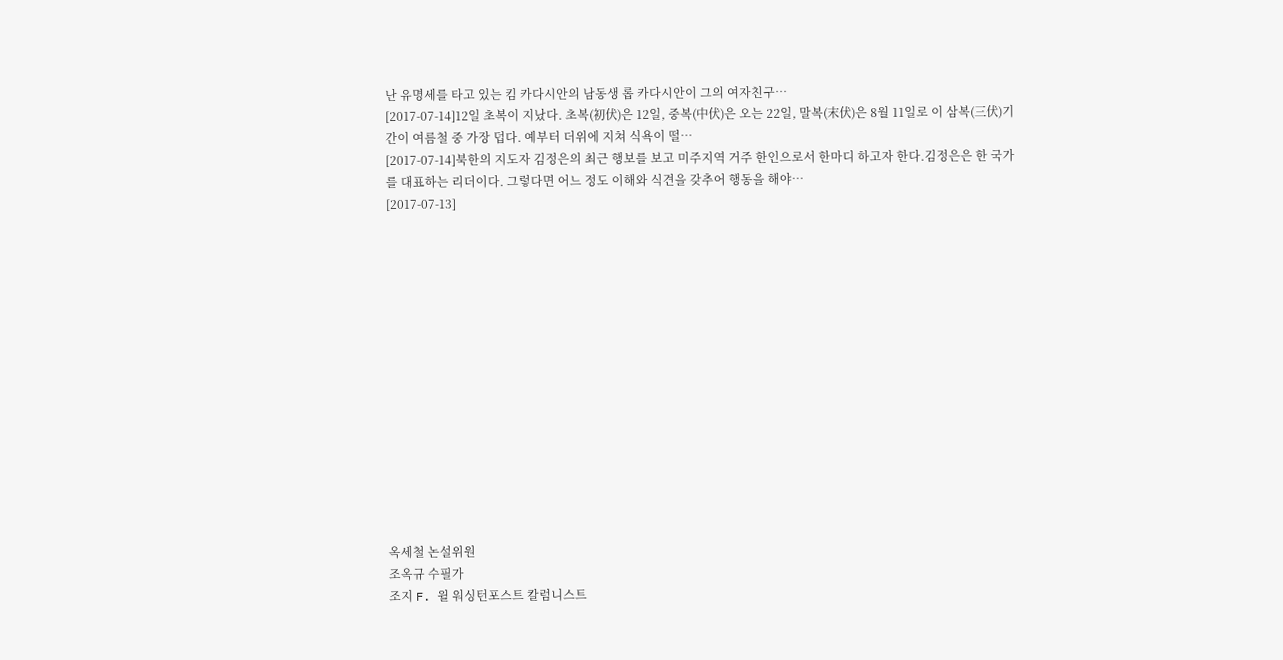난 유명세를 타고 있는 킴 카다시안의 남동생 롭 카다시안이 그의 여자친구…
[2017-07-14]12일 초복이 지났다. 초복(初伏)은 12일, 중복(中伏)은 오는 22일, 말복(末伏)은 8월 11일로 이 삼복(三伏)기간이 여름철 중 가장 덥다. 예부터 더위에 지쳐 식욕이 떨…
[2017-07-14]북한의 지도자 김정은의 최근 행보를 보고 미주지역 거주 한인으로서 한마디 하고자 한다.김정은은 한 국가를 대표하는 리더이다. 그렇다면 어느 정도 이해와 식견을 갖추어 행동을 해야…
[2017-07-13]















옥세철 논설위원
조옥규 수필가
조지 F. 윌 워싱턴포스트 칼럼니스트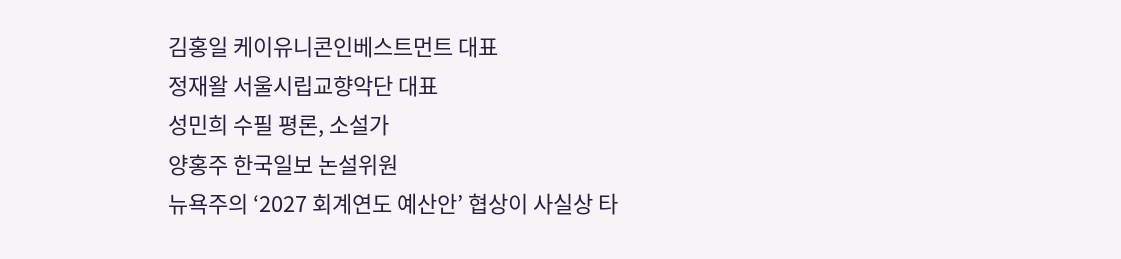김홍일 케이유니콘인베스트먼트 대표
정재왈 서울시립교향악단 대표
성민희 수필 평론, 소설가
양홍주 한국일보 논설위원
뉴욕주의 ‘2027 회계연도 예산안’ 협상이 사실상 타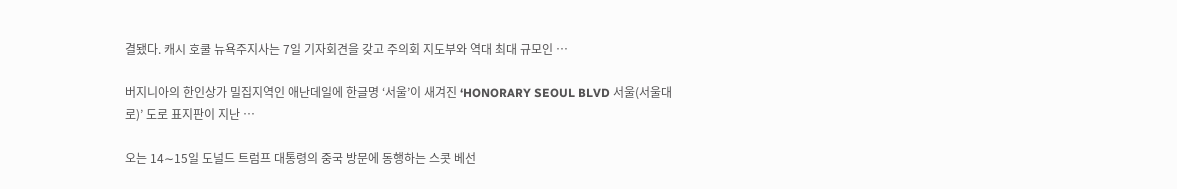결됐다. 캐시 호쿨 뉴욕주지사는 7일 기자회견을 갖고 주의회 지도부와 역대 최대 규모인 …

버지니아의 한인상가 밀집지역인 애난데일에 한글명 ‘서울’이 새겨진 ‘HONORARY SEOUL BLVD 서울(서울대로)’ 도로 표지판이 지난 …

오는 14∼15일 도널드 트럼프 대통령의 중국 방문에 동행하는 스콧 베선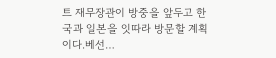트 재무장관이 방중을 앞두고 한국과 일본을 잇따라 방문할 계획이다.베선…